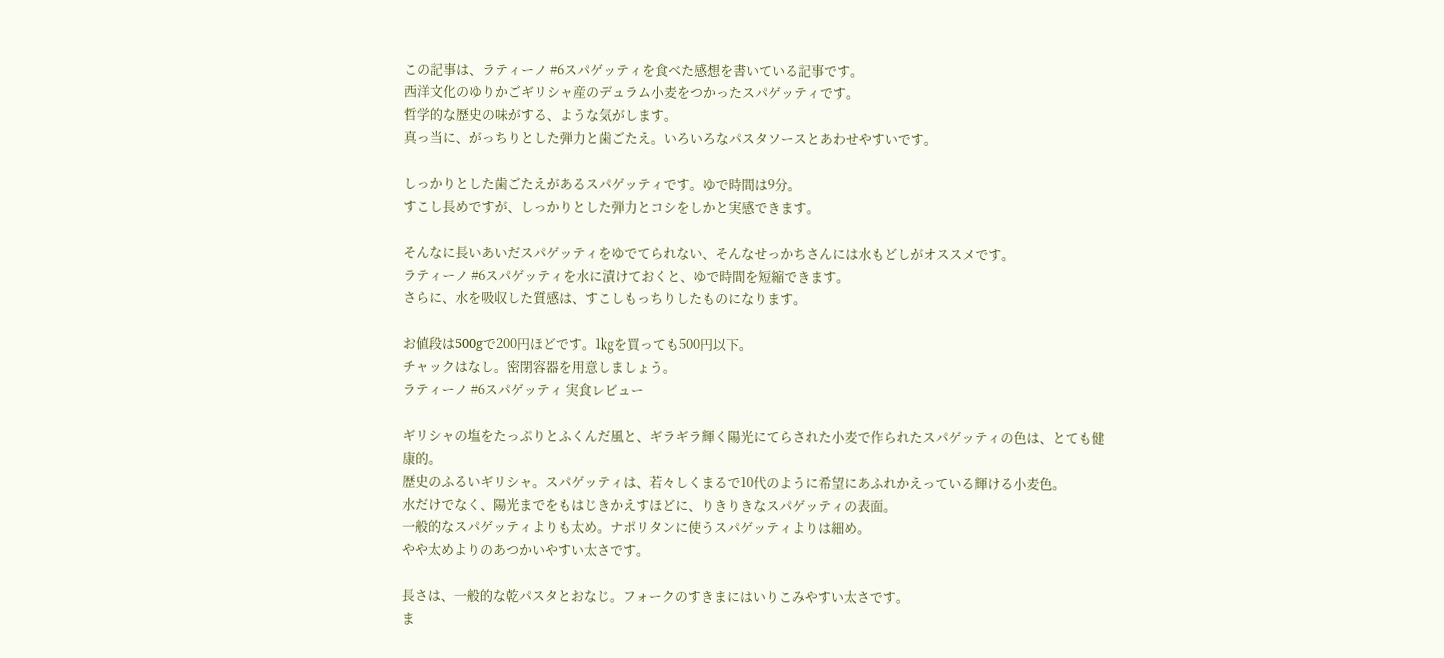この記事は、ラティーノ #6スパゲッティを食べた感想を書いている記事です。
西洋文化のゆりかごギリシャ産のデュラム小麦をつかったスパゲッティです。
哲学的な歴史の味がする、ような気がします。
真っ当に、がっちりとした弾力と歯ごたえ。いろいろなパスタソースとあわせやすいです。

しっかりとした歯ごたえがあるスパゲッティです。ゆで時間は9分。
すこし長めですが、しっかりとした弾力とコシをしかと実感できます。

そんなに長いあいだスパゲッティをゆでてられない、そんなせっかちさんには水もどしがオススメです。
ラティーノ #6スパゲッティを水に漬けておくと、ゆで時間を短縮できます。
さらに、水を吸収した質感は、すこしもっちりしたものになります。

お値段は500gで200円ほどです。1㎏を買っても500円以下。
チャックはなし。密閉容器を用意しましょう。
ラティーノ #6スパゲッティ 実食レビュー

ギリシャの塩をたっぷりとふくんだ風と、ギラギラ輝く陽光にてらされた小麦で作られたスパゲッティの色は、とても健康的。
歴史のふるいギリシャ。スパゲッティは、若々しくまるで10代のように希望にあふれかえっている輝ける小麦色。
水だけでなく、陽光までをもはじきかえすほどに、りきりきなスパゲッティの表面。
一般的なスパゲッティよりも太め。ナポリタンに使うスパゲッティよりは細め。
やや太めよりのあつかいやすい太さです。

長さは、一般的な乾パスタとおなじ。フォークのすきまにはいりこみやすい太さです。
ま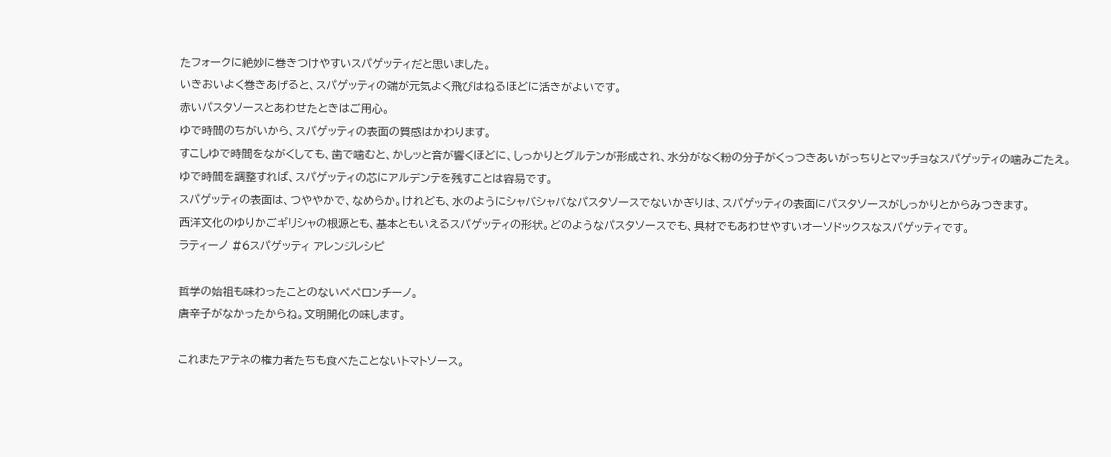たフォークに絶妙に巻きつけやすいスパゲッティだと思いました。
いきおいよく巻きあげると、スパゲッティの端が元気よく飛びはねるほどに活きがよいです。
赤いパスタソースとあわせたときはご用心。
ゆで時間のちがいから、スパゲッティの表面の質感はかわります。
すこしゆで時間をながくしても、歯で噛むと、かしッと音が響くほどに、しっかりとグルテンが形成され、水分がなく粉の分子がくっつきあいがっちりとマッチョなスパゲッティの噛みごたえ。
ゆで時間を調整すれば、スパゲッティの芯にアルデンテを残すことは容易です。
スパゲッティの表面は、つややかで、なめらか。けれども、水のようにシャバシャバなパスタソースでないかぎりは、スパゲッティの表面にパスタソースがしっかりとからみつきます。
西洋文化のゆりかごギリシャの根源とも、基本ともいえるスパゲッティの形状。どのようなパスタソースでも、具材でもあわせやすいオーソドックスなスパゲッティです。
ラティーノ #6スパゲッティ アレンジレシピ

哲学の始祖も味わったことのないペペロンチーノ。
唐辛子がなかったからね。文明開化の味します。

これまたアテネの権力者たちも食べたことないトマトソース。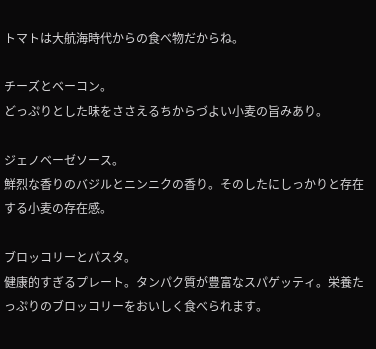トマトは大航海時代からの食べ物だからね。

チーズとベーコン。
どっぷりとした味をささえるちからづよい小麦の旨みあり。

ジェノベーゼソース。
鮮烈な香りのバジルとニンニクの香り。そのしたにしっかりと存在する小麦の存在感。

ブロッコリーとパスタ。
健康的すぎるプレート。タンパク質が豊富なスパゲッティ。栄養たっぷりのブロッコリーをおいしく食べられます。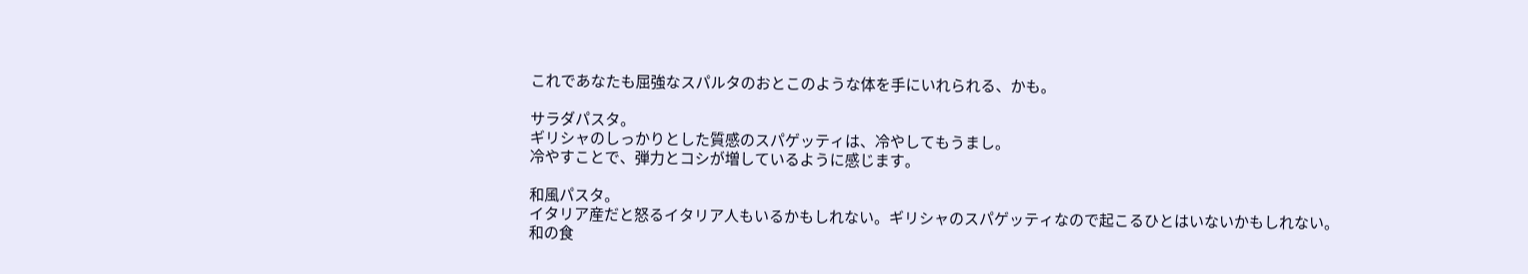これであなたも屈強なスパルタのおとこのような体を手にいれられる、かも。

サラダパスタ。
ギリシャのしっかりとした質感のスパゲッティは、冷やしてもうまし。
冷やすことで、弾力とコシが増しているように感じます。

和風パスタ。
イタリア産だと怒るイタリア人もいるかもしれない。ギリシャのスパゲッティなので起こるひとはいないかもしれない。
和の食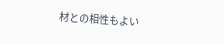材との相性もよい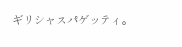ギリシャスパゲッティ。